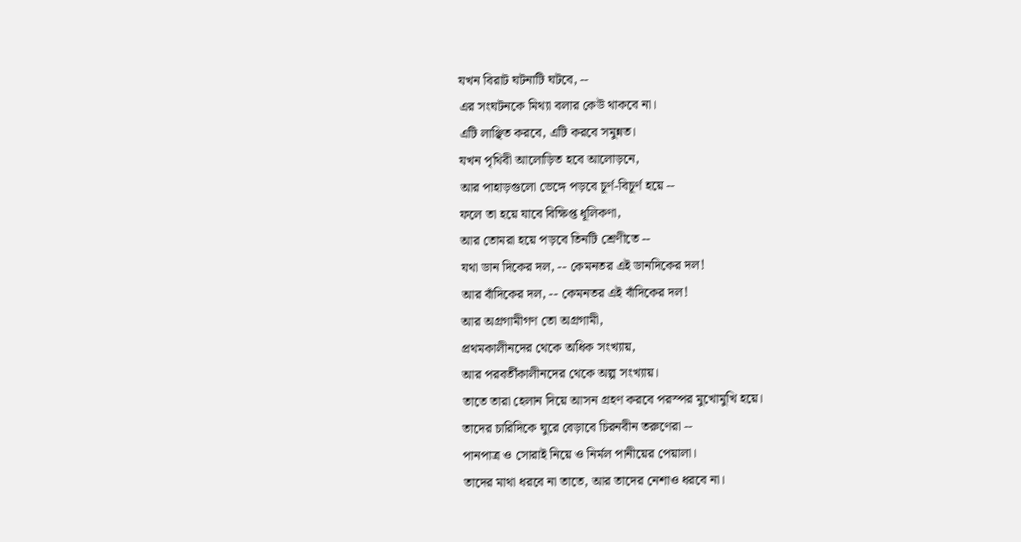যখন বিরাট ঘটনাটি ঘটবে, --
এর সংঘটনকে মিথ্যা বলার কেউ থাকবে না।
এটি লাঞ্ছিত করবে, এটি করবে সমুন্নত।
যখন পৃথিবী আলোড়িত হবে আলোড়নে,
আর পাহাড়গুলো ভেঙ্গে পড়বে চূর্ণ-বিচূর্ণ হয়ে --
ফলে তা হয়ে যাবে বিক্ষিপ্ত ধূলিকণা,
আর তোমরা হয়ে পড়বে তিনটি শ্রেণীতে --
যথা ডান দিকের দল, -- কেমনতর এই ডানদিকের দল!
আর বাঁদিকের দল, -- কেমনতর এই বাঁদিকের দল!
আর অগ্রগামীগণ তো অগ্রগামী,
প্রথমকালীনদের থেকে অধিক সংখ্যায়,
আর পরবর্তীকালীনদের থেকে অল্প সংখ্যায়।
তাতে তারা হেলান দিয়ে আসন গ্রহণ করবে পরস্পর মুখোমুখি হয়ে।
তাদের চারিদিকে ঘুরে বেড়াবে চিরনবীন তরুণেরা --
পানপাত্র ও সোরাই নিয়ে ও নির্মল পানীয়ের পেয়ালা।
তাদের মাথা ধরবে না তাতে, আর তাদের নেশাও ধরবে না।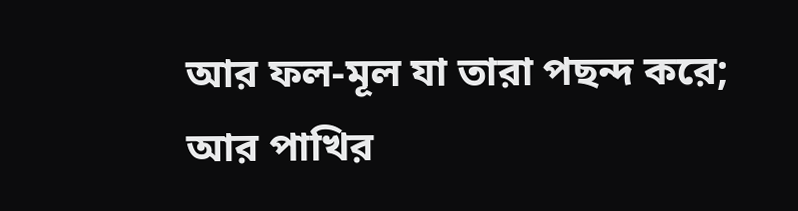আর ফল-মূল যা তারা পছন্দ করে;
আর পাখির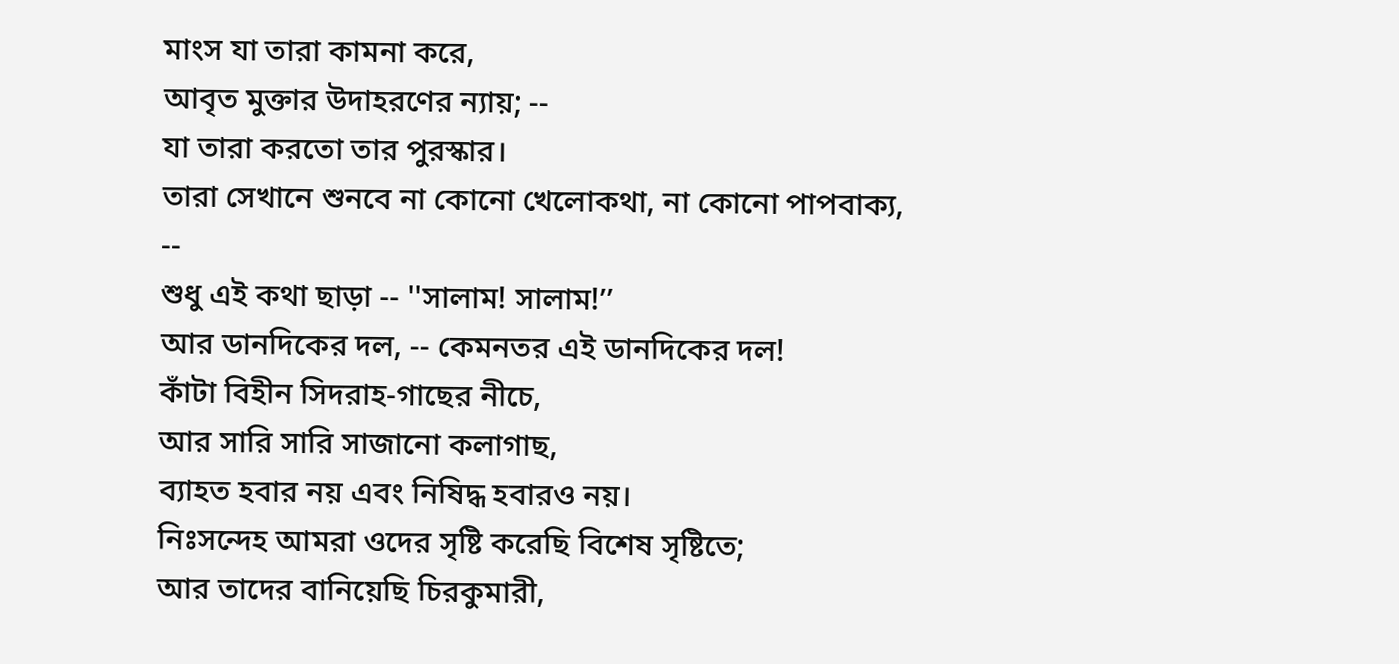মাংস যা তারা কামনা করে,
আবৃত মুক্তার উদাহরণের ন্যায়; --
যা তারা করতো তার পুরস্কার।
তারা সেখানে শুনবে না কোনো খেলোকথা, না কোনো পাপবাক্য, --
শুধু এই কথা ছাড়া -- ''সালাম! সালাম!’’
আর ডানদিকের দল, -- কেমনতর এই ডানদিকের দল!
কাঁটা বিহীন সিদরাহ-গাছের নীচে,
আর সারি সারি সাজানো কলাগাছ,
ব্যাহত হবার নয় এবং নিষিদ্ধ হবারও নয়।
নিঃসন্দেহ আমরা ওদের সৃষ্টি করেছি বিশেষ সৃষ্টিতে;
আর তাদের বানিয়েছি চিরকুমারী,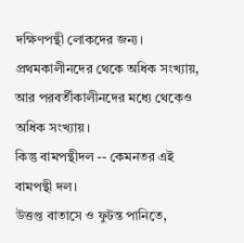দক্ষিণপন্থী লোকদের জন্য।
প্রথমকালীনদের থেকে অধিক সংখ্যায়,
আর পরবর্তীকালীনদের মধ্যে থেকেও অধিক সংখ্যায়।
কিন্তু বামপন্থীদল -- কেমনতর এই বামপন্থী দল।
উত্তপ্ত বাতাসে ও ফুটন্ত পানিতে,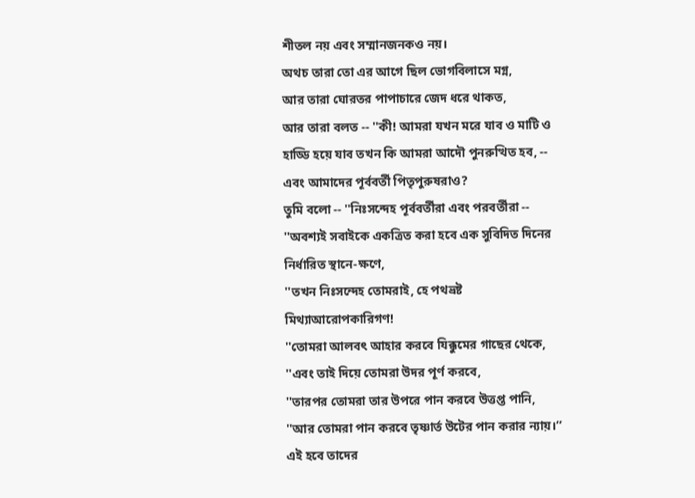শীতল নয় এবং সম্মানজনকও নয়।
অথচ তারা তো এর আগে ছিল ভোগবিলাসে মগ্ন,
আর তারা ঘোরতর পাপাচারে জেদ ধরে থাকত,
আর তারা বলত -- ''কী! আমরা যখন মরে যাব ও মাটি ও হাড্ডি হয়ে যাব তখন কি আমরা আদৌ পুনরুত্থিত হব, --
এবং আমাদের পূর্ববর্তী পিতৃপুরুষরাও?
তুমি বলো -- ''নিঃসন্দেহ পূর্ববর্তীরা এবং পরবর্তীরা --
''অবশ্যই সবাইকে একত্রিত করা হবে এক সুবিদিত দিনের নির্ধারিত স্থানে-ক্ষণে,
''তখন নিঃসন্দেহ তোমরাই, হে পথভ্রষ্ট মিথ্যাআরোপকারিগণ!
''তোমরা আলবৎ আহার করবে যিক্কুমের গাছের থেকে,
''এবং তাই দিয়ে তোমরা উদর পূর্ণ করবে,
''তারপর তোমরা তার উপরে পান করবে উত্তপ্ত পানি,
''আর তোমরা পান করবে তৃষ্ণার্ত উটের পান করার ন্যায়।’’
এই হবে তাদের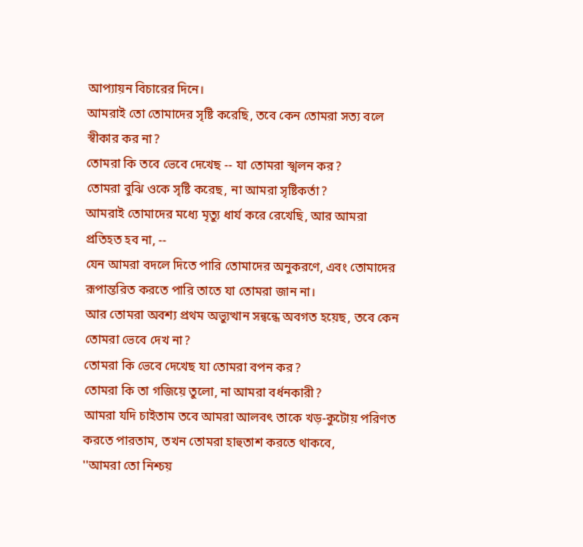আপ্যায়ন বিচারের দিনে।
আমরাই তো তোমাদের সৃষ্টি করেছি, তবে কেন তোমরা সত্য বলে স্বীকার কর না?
তোমরা কি তবে ভেবে দেখেছ -- যা তোমরা স্খলন কর?
তোমরা বুঝি ওকে সৃষ্টি করেছ, না আমরা সৃষ্টিকর্তা?
আমরাই তোমাদের মধ্যে মৃত্যু ধার্য করে রেখেছি, আর আমরা প্রতিহত হব না, --
যেন আমরা বদলে দিতে পারি তোমাদের অনুকরণে, এবং তোমাদের রূপান্তরিত করতে পারি তাতে যা তোমরা জান না।
আর তোমরা অবশ্য প্রথম অভ্যুত্থান সন্বন্ধে অবগত হয়েছ, তবে কেন তোমরা ভেবে দেখ না?
তোমরা কি ভেবে দেখেছ যা তোমরা বপন কর?
তোমরা কি তা গজিয়ে তুলো, না আমরা বর্ধনকারী?
আমরা যদি চাইতাম তবে আমরা আলবৎ তাকে খড়-কুটোয় পরিণত করতে পারতাম, তখন তোমরা হাহুতাশ করতে থাকবে,
''আমরা তো নিশ্চয়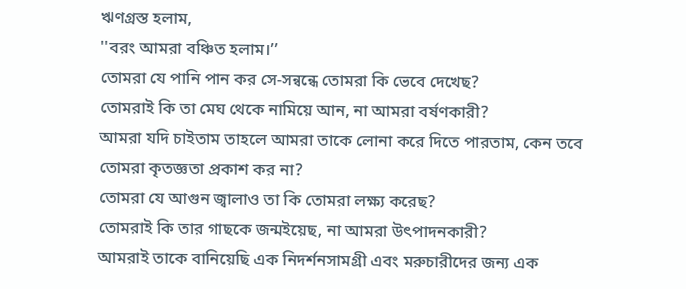ঋণগ্রস্ত হলাম,
''বরং আমরা বঞ্চিত হলাম।’’
তোমরা যে পানি পান কর সে-সন্বন্ধে তোমরা কি ভেবে দেখেছ?
তোমরাই কি তা মেঘ থেকে নামিয়ে আন, না আমরা বর্ষণকারী?
আমরা যদি চাইতাম তাহলে আমরা তাকে লোনা করে দিতে পারতাম, কেন তবে তোমরা কৃতজ্ঞতা প্রকাশ কর না?
তোমরা যে আগুন জ্বালাও তা কি তোমরা লক্ষ্য করেছ?
তোমরাই কি তার গাছকে জন্মইয়েছ, না আমরা উৎপাদনকারী?
আমরাই তাকে বানিয়েছি এক নিদর্শনসামগ্রী এবং মরুচারীদের জন্য এক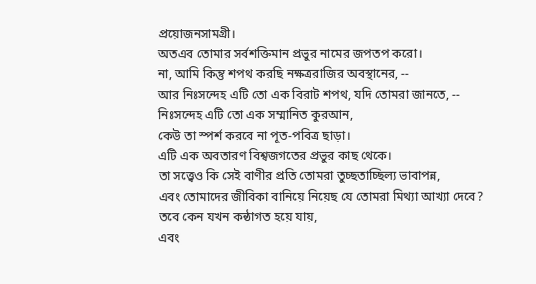প্রয়োজনসামগ্রী।
অতএব তোমার সর্বশক্তিমান প্রভুর নামের জপতপ করো।
না, আমি কিন্তু শপথ করছি নক্ষত্ররাজির অবস্থানের, --
আর নিঃসন্দেহ এটি তো এক বিরাট শপথ, যদি তোমরা জানতে, --
নিঃসন্দেহ এটি তো এক সম্মানিত কুরআন,
কেউ তা স্পর্শ করবে না পূত-পবিত্র ছাড়া।
এটি এক অবতারণ বিশ্বজগতের প্রভুর কাছ থেকে।
তা সত্ত্বেও কি সেই বাণীর প্রতি তোমরা তুচ্ছতাচ্ছিল্য ভাবাপন্ন,
এবং তোমাদের জীবিকা বানিয়ে নিয়েছ যে তোমরা মিথ্যা আখ্যা দেবে?
তবে কেন যখন কন্ঠাগত হয়ে যায়,
এবং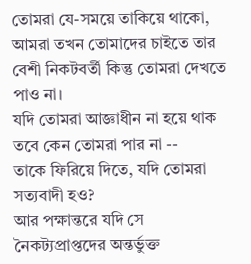তোমরা যে-সময়ে তাকিয়ে থাকো,
আমরা তখন তোমাদের চাইতে তার বেশী নিকটবর্তী কিন্তু তোমরা দেখতে পাও না।
যদি তোমরা আজ্ঞাধীন না হয়ে থাক তবে কেন তোমরা পার না --
তাকে ফিরিয়ে দিতে, যদি তোমরা সত্যবাদী হও?
আর পক্ষান্তরে যদি সে নৈকট্যপ্রাপ্তদের অন্তর্ভুক্ত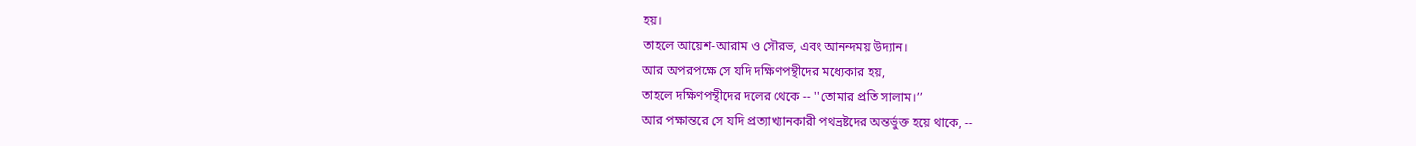হয়।
তাহলে আয়েশ-আরাম ও সৌরভ, এবং আনন্দময় উদ্যান।
আর অপরপক্ষে সে যদি দক্ষিণপন্থীদের মধ্যেকার হয়,
তাহলে দক্ষিণপন্থীদের দলের থেকে -- ''তোমার প্রতি সালাম।’’
আর পক্ষান্তরে সে যদি প্রত্যাখ্যানকারী পথভ্রষ্টদের অন্তর্ভুক্ত হয়ে থাকে, --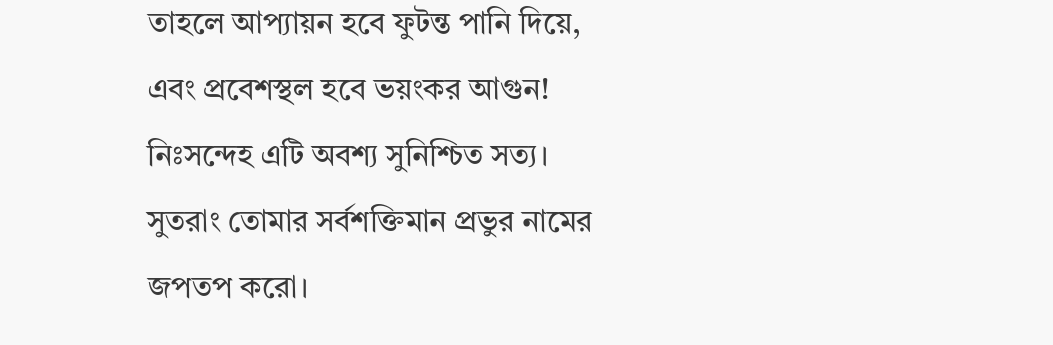তাহলে আপ্যায়ন হবে ফুটন্ত পানি দিয়ে,
এবং প্রবেশস্থল হবে ভয়ংকর আগুন!
নিঃসন্দেহ এটি অবশ্য সুনিশ্চিত সত্য।
সুতরাং তোমার সর্বশক্তিমান প্রভুর নামের জপতপ করো।